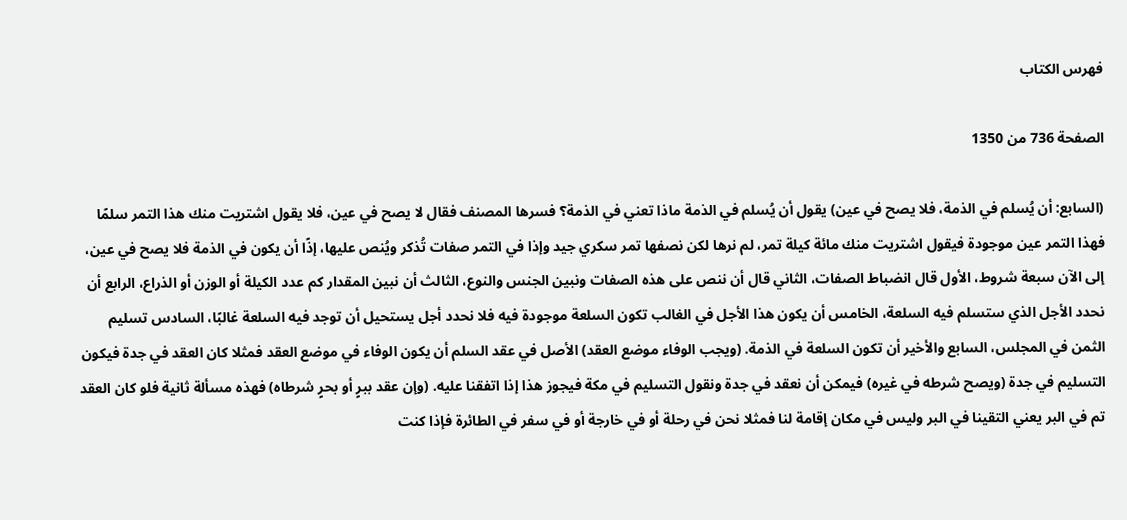فهرس الكتاب

الصفحة 736 من 1350

(السابع: أن يُسلم في الذمة، فلا يصح في عين) يقول أن يُسلم في الذمة ماذا تعني في الذمة؟ فسرها المصنف فقال لا يصح في عين، فلا يقول اشتريت منك هذا التمر سلمًا فهذا التمر عين موجودة فيقول اشتريت منك مائة كيلة تمر، لم نرها لكن نصفها تمر سكري جيد وإذا في التمر صفات تُذكر ويُنص عليها، إذًا أن يكون في الذمة فلا يصح في عين، إلى الآن سبعة شروط، الأول قال انضباط الصفات، الثاني قال أن ننص على هذه الصفات ونبين الجنس والنوع، الثالث أن نبين المقدار كم عدد الكيلة أو الوزن أو الذراع، الرابع أن نحدد الأجل الذي ستسلم فيه السلعة، الخامس أن يكون هذا الأجل في الغالب تكون السلعة موجودة فيه فلا نحدد أجل يستحيل أن توجد فيه السلعة غالبًا، السادس تسليم الثمن في المجلس، السابع والأخير أن تكون السلعة في الذمة. (ويجب الوفاء موضع العقد) الأصل في عقد السلم أن يكون الوفاء في موضع العقد فمثلا كان العقد في جدة فيكون التسليم في جدة (ويصح شرطه في غيره) فيمكن أن نعقد في جدة ونقول التسليم في مكة فيجوز هذا إذا اتفقنا عليه. (وإن عقد ببرٍ أو بحرٍ شرطاه) فهذه مسألة ثانية فلو كان العقد تم في البر يعني التقينا في البر وليس في مكان إقامة لنا فمثلا نحن في رحلة أو في خارجة أو في سفر في الطائرة فإذا كنت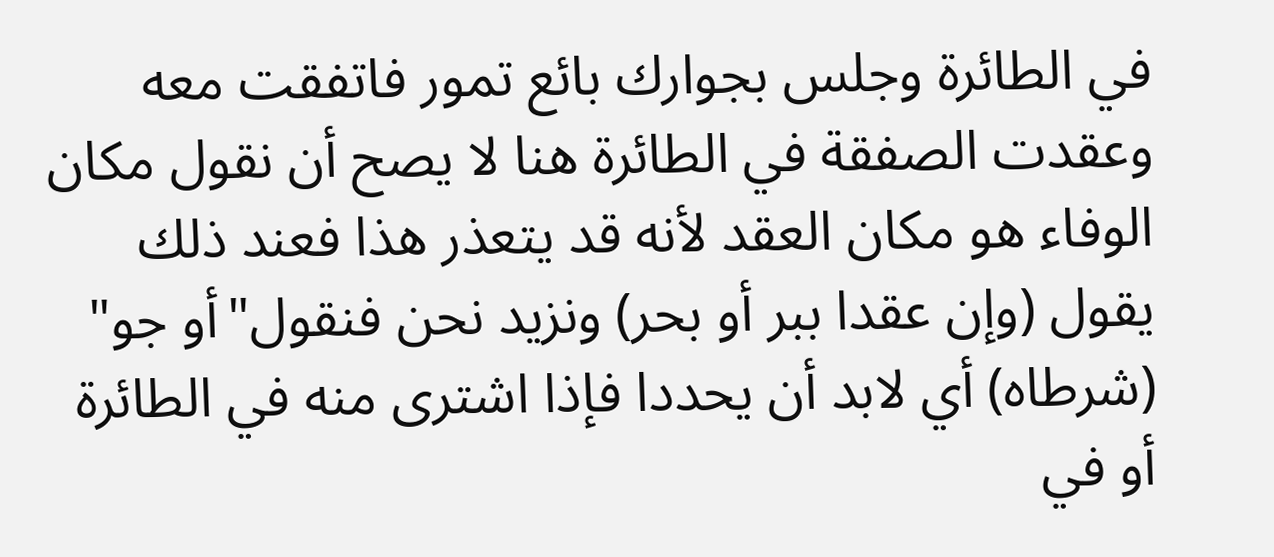في الطائرة وجلس بجوارك بائع تمور فاتفقت معه وعقدت الصفقة في الطائرة هنا لا يصح أن نقول مكان الوفاء هو مكان العقد لأنه قد يتعذر هذا فعند ذلك يقول (وإن عقدا ببر أو بحر) ونزيد نحن فنقول"أو جو" (شرطاه) أي لابد أن يحددا فإذا اشترى منه في الطائرة أو في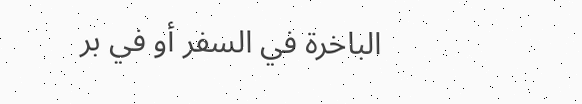الباخرة في السفر أو في بر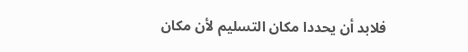فلابد أن يحددا مكان التسليم لأن مكان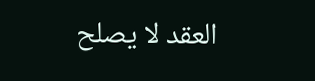العقد لا يصلح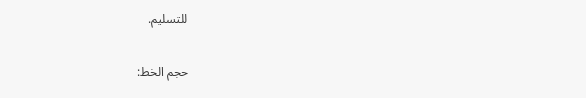للتسليم.

حجم الخط: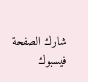شارك الصفحة
فيسبوك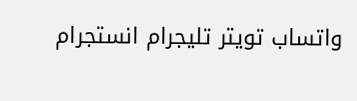واتساب تويتر تليجرام انستجرام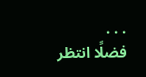. . .
فضلًا انتظر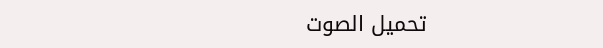تحميل الصوت